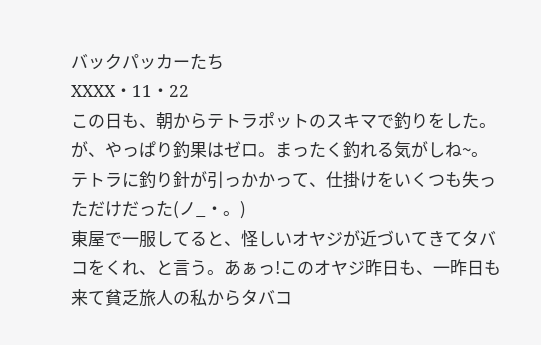バックパッカーたち
XXXX・11・22
この日も、朝からテトラポットのスキマで釣りをした。
が、やっぱり釣果はゼロ。まったく釣れる気がしね~。
テトラに釣り針が引っかかって、仕掛けをいくつも失っただけだった(ノ_・。)
東屋で一服してると、怪しいオヤジが近づいてきてタバコをくれ、と言う。あぁっ!このオヤジ昨日も、一昨日も来て貧乏旅人の私からタバコ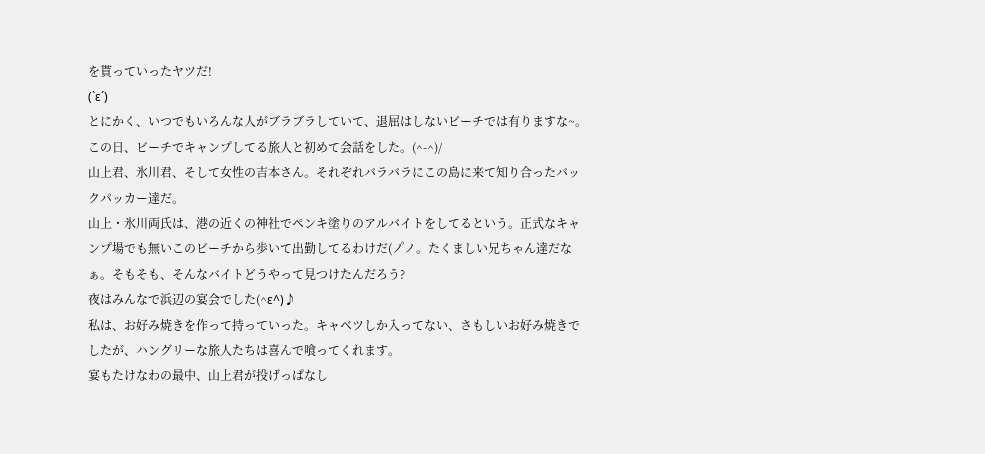を貰っていったヤツだ!
(`ε´)
とにかく、いつでもいろんな人がブラブラしていて、退屈はしないビーチでは有りますな~。
この日、ビーチでキャンプしてる旅人と初めて会話をした。(^-^)/
山上君、氷川君、そして女性の吉本さん。それぞれバラバラにこの島に来て知り合ったバックパッカー達だ。
山上・氷川両氏は、港の近くの神社でペンキ塗りのアルバイトをしてるという。正式なキャンプ場でも無いこのビーチから歩いて出勤してるわけだ(ノ゚ノ。たくましい兄ちゃん達だなぁ。そもそも、そんなバイトどうやって見つけたんだろう?
夜はみんなで浜辺の宴会でした(^ε^)♪
私は、お好み焼きを作って持っていった。キャベツしか入ってない、さもしいお好み焼きでしたが、ハングリーな旅人たちは喜んで喰ってくれます。
宴もたけなわの最中、山上君が投げっぱなし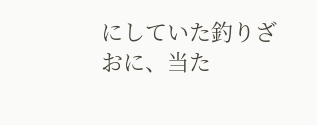にしていた釣りざおに、当た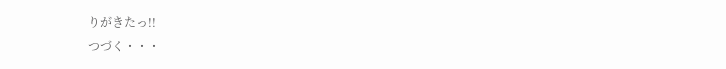りがきたっ!!
つづく・・・